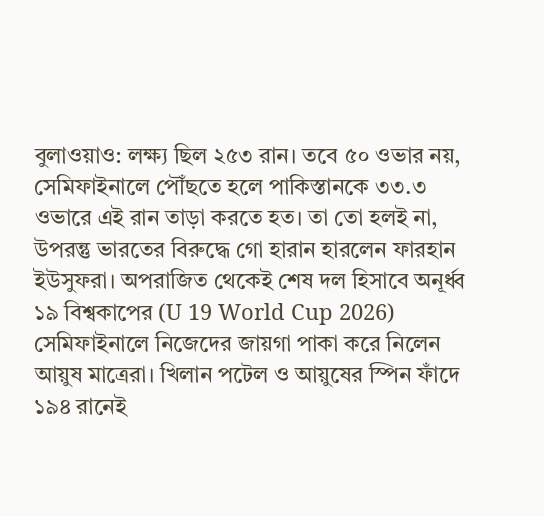বুলাওয়াও: লক্ষ্য ছিল ২৫৩ রান। তবে ৫০ ওভার নয়, সেমিফাইনালে পৌঁছতে হলে পাকিস্তানকে ৩৩.৩ ওভারে এই রান তাড়া করতে হত। তা তো হলই না, উপরন্তু ভারতের বিরুদ্ধে গো হারান হারলেন ফারহান ইউসুফরা। অপরাজিত থেকেই শেষ দল হিসাবে অনূর্ধ্ব ১৯ বিশ্বকাপের (U 19 World Cup 2026) সেমিফাইনালে নিজেদের জায়গা পাকা করে নিলেন আয়ুষ মাত্রেরা। খিলান পটেল ও আয়ুষের স্পিন ফাঁদে ১৯৪ রানেই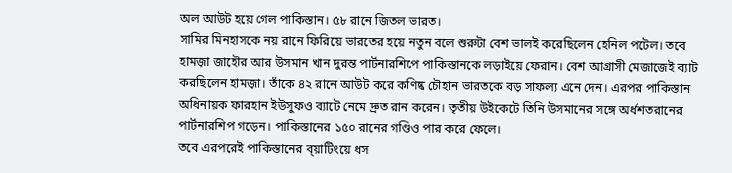অল আউট হয়ে গেল পাকিস্তান। ৫৮ রানে জিতল ভারত।
সামির মিনহাসকে নয় রানে ফিরিয়ে ভারতের হয়ে নতুন বলে শুরুটা বেশ ভালই করেছিলেন হেনিল পটেল। তবে হামজ়া জাহৌর আর উসমান খান দুরন্ত পার্টনারশিপে পাকিস্তানকে লড়াইয়ে ফেরান। বেশ আগ্রাসী মেজাজেই ব্যাট করছিলেন হামজ়া। তাঁকে ৪২ রানে আউট করে কণিষ্ক চৌহান ভারতকে বড় সাফল্য এনে দেন। এরপর পাকিস্তান অধিনায়ক ফারহান ইউসুফও ব্যাটে নেমে দ্রুত রান করেন। তৃতীয় উইকেটে তিনি উসমানের সঙ্গে অর্ধশতরানের পার্টনারশিপ গড়েন। পাকিস্তানের ১৫০ রানের গণ্ডিও পার করে ফেলে।
তবে এরপরেই পাকিস্তানের ব্য়াটিংয়ে ধস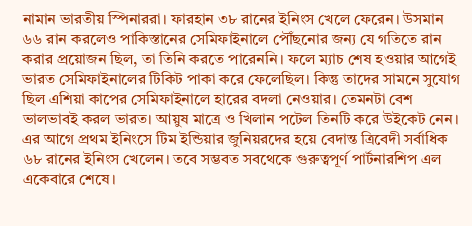নামান ভারতীয় স্পিনাররা। ফারহান ৩৮ রানের ইনিংস খেলে ফেরেন। উসমান ৬৬ রান করলেও পাকিস্তানের সেমিফাইনালে পৌঁছনোর জন্য যে গতিতে রান করার প্রয়োজন ছিল, তা তিনি করতে পারেননি। ফলে ম্যাচ শেষ হওয়ার আগেই ভারত সেমিফাইনালের টিকিট পাকা করে ফেলেছিল। কিন্তু তাদের সামনে সুযোগ ছিল এশিয়া কাপের সেমিফাইনালে হারের বদলা নেওয়ার। তেমনটা বেশ ভালভাবই করল ভারত। আয়ুষ মাত্রে ও খিলান পটেল তিনটি করে উইকেট নেন।
এর আগে প্রথম ইনিংসে টিম ইন্ডিয়ার জুনিয়রদের হয়ে বেদান্ত ত্রিবেদী সর্বাধিক ৬৮ রানের ইনিংস খেলেন। তবে সম্ভবত সবথেকে গুরুত্বপূর্ণ পার্টনারশিপ এল একেবারে শেষে।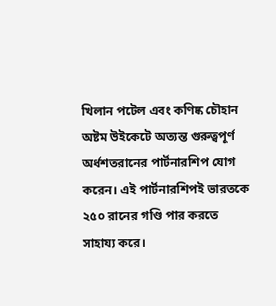খিলান পটেল এবং কণিষ্ক চৌহান অষ্টম উইকেটে অত্যন্ত গুরুত্বপূর্ণ অর্ধশতরানের পার্টনারশিপ যোগ করেন। এই পার্টনারশিপই ভারতকে ২৫০ রানের গণ্ডি পার করতে সাহায্য করে।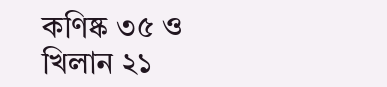কণিষ্ক ৩৫ ও খিলান ২১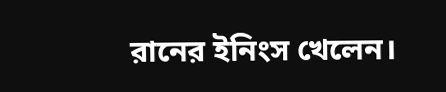রানের ইনিংস খেলেন।